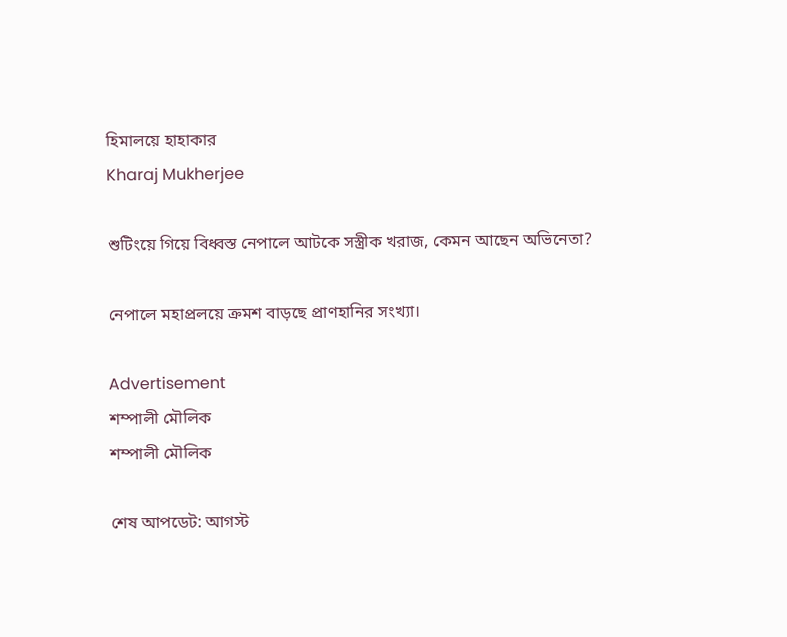হিমালয়ে হাহাকার
Kharaj Mukherjee

শুটিংয়ে গিয়ে বিধ্বস্ত নেপালে আটকে সস্ত্রীক খরাজ, কেমন আছেন অভিনেতা?

নেপালে মহাপ্রলয়ে ক্রমশ বাড়ছে প্রাণহানির সংখ্যা।

Advertisement
শম্পালী মৌলিক
শম্পালী মৌলিক

শেষ আপডেট: আগস্ট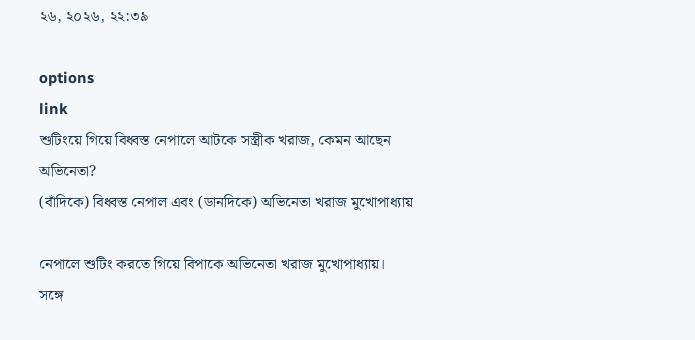২৬, ২০২৬, ২২:৩৯

options
link
শুটিংয়ে গিয়ে বিধ্বস্ত নেপালে আটকে সস্ত্রীক খরাজ, কেমন আছেন অভিনেতা?
(বাঁদিকে) বিধ্বস্ত নেপাল এবং (ডানদিকে) অভিনেতা খরাজ মুখোপাধ্যায়

নেপালে শুটিং করতে গিয়ে বিপাকে অভিনেতা খরাজ মুখোপাধ্যায়। সঙ্গে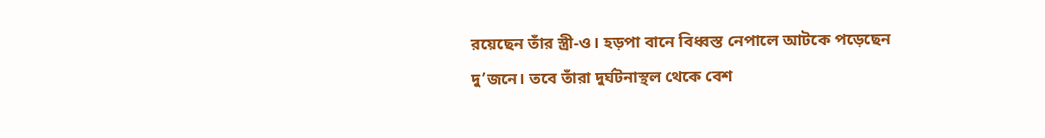রয়েছেন তাঁর স্ত্রী-ও। হড়পা বানে বিধ্বস্ত নেপালে আটকে পড়েছেন দু’জনে। তবে তাঁরা দুর্ঘটনাস্থল থেকে বেশ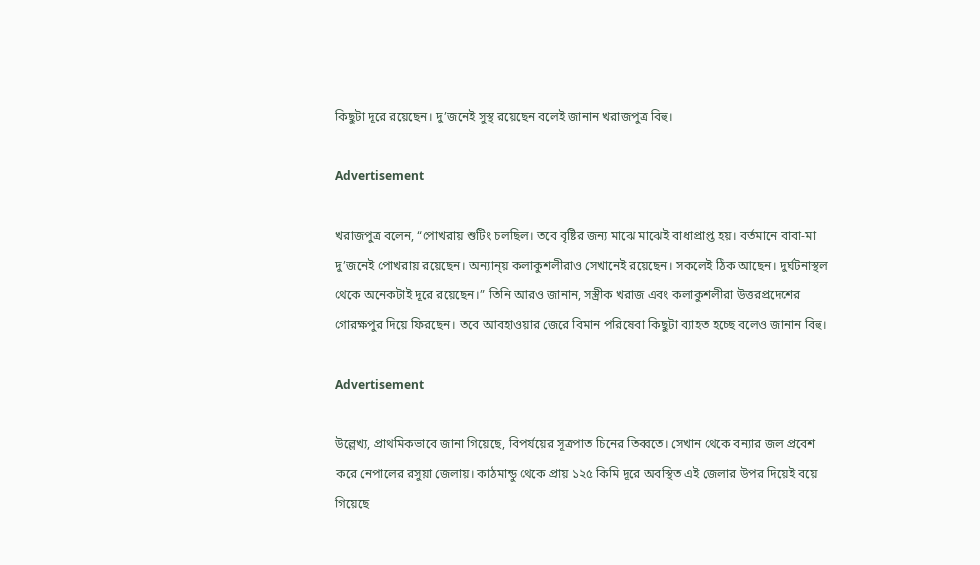কিছুটা দূরে রয়েছেন। দু’জনেই সুস্থ রয়েছেন বলেই জানান খরাজপুত্র বিহু।

Advertisement

খরাজপুত্র বলেন, “পোখরায় শুটিং চলছিল। তবে বৃষ্টির জন্য মাঝে মাঝেই বাধাপ্রাপ্ত হয়। বর্তমানে বাবা-মা দু’জনেই পোখরায় রয়েছেন। অন্যান্য় কলাকুশলীরাও সেখানেই রয়েছেন। সকলেই ঠিক আছেন। দুর্ঘটনাস্থল থেকে অনেকটাই দূরে রয়েছেন।” তিনি আরও জানান, সস্ত্রীক খরাজ এবং কলাকুশলীরা উত্তরপ্রদেশের গোরক্ষপুর দিয়ে ফিরছেন। তবে আবহাওয়ার জেরে বিমান পরিষেবা কিছুটা ব্যাহত হচ্ছে বলেও জানান বিহু।

Advertisement

উল্লেখ্য, প্রাথমিকভাবে জানা গিয়েছে, বিপর্যয়ের সূত্রপাত চিনের তিব্বতে। সেখান থেকে বন্যার জল প্রবেশ করে নেপালের রসুয়া জেলায়। কাঠমান্ডু থেকে প্রায় ১২৫ কিমি দূরে অবস্থিত এই জেলার উপর দিয়েই বয়ে গিয়েছে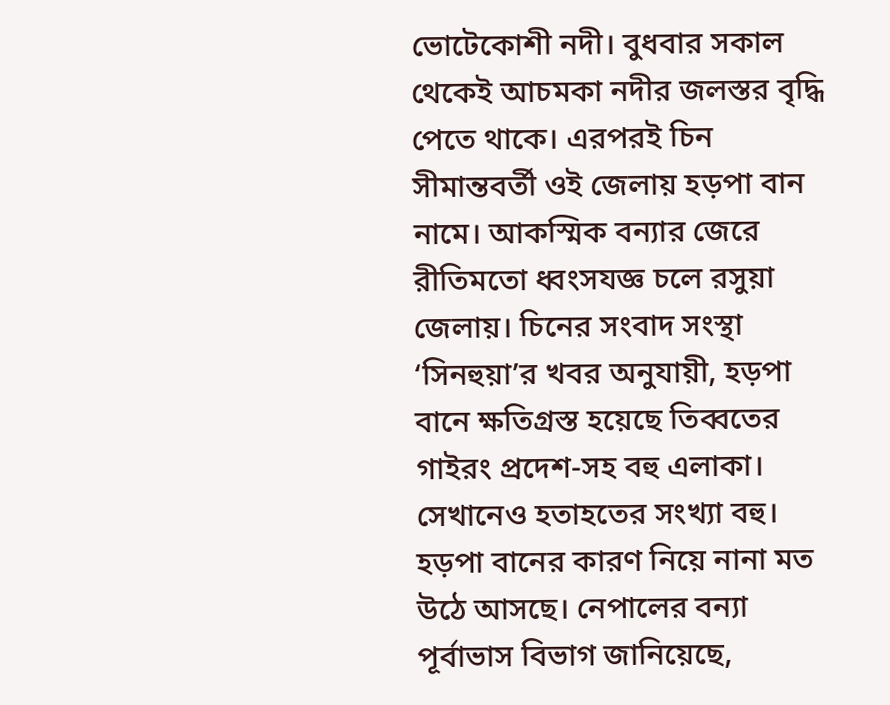ভোটেকোশী নদী। বুধবার সকাল থেকেই আচমকা নদীর জলস্তর বৃদ্ধি পেতে থাকে। এরপরই চিন সীমান্তবর্তী ওই জেলায় হড়পা বান নামে। আকস্মিক বন্যার জেরে রীতিমতো ধ্বংসযজ্ঞ চলে রসুয়া জেলায়। চিনের সংবাদ সংস্থা ‘সিনহুয়া’র খবর অনুযায়ী, হড়পা বানে ক্ষতিগ্রস্ত হয়েছে তিব্বতের গাইরং প্রদেশ-সহ বহু এলাকা। সেখানেও হতাহতের সংখ্যা বহু। হড়পা বানের কারণ নিয়ে নানা মত উঠে আসছে। নেপালের বন্যা পূর্বাভাস বিভাগ জানিয়েছে,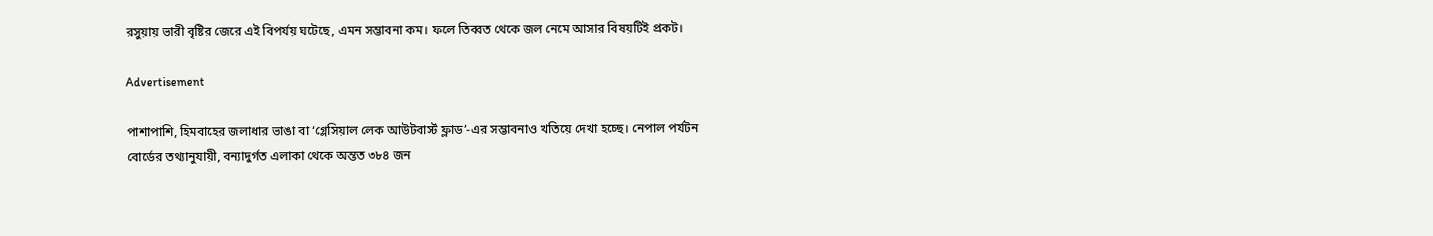রসুয়ায় ভারী বৃষ্টির জেরে এই বিপর্যয় ঘটেছে, এমন সম্ভাবনা কম। ফলে তিব্বত থেকে জল নেমে আসার বিষয়টিই প্রকট।

Advertisement

পাশাপাশি, হিমবাহের জলাধার ভাঙা বা ‘গ্লেসিয়াল লেক আউটবার্স্ট ফ্লাড’-এর সম্ভাবনাও খতিয়ে দেখা হচ্ছে। নেপাল পর্যটন বোর্ডের তথ্যানুযায়ী, বন্যাদুর্গত এলাকা থেকে অন্তত ৩৮৪ জন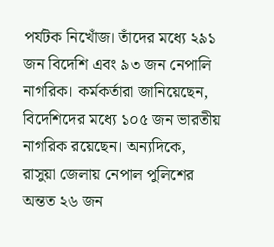পর্যটক নিখোঁজ। তাঁদের মধ্যে ২৯১ জন বিদেশি এবং ৯৩ জন নেপালি নাগরিক। কর্মকর্তারা জানিয়েছেন, বিদেশিদের মধ্যে ১০৫ জন ভারতীয় নাগরিক রয়েছেন। অন্যদিকে, রাসুয়া জেলায় নেপাল পুলিশের অন্তত ২৬ জন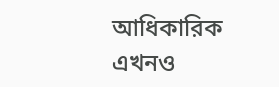আধিকারিক এখনও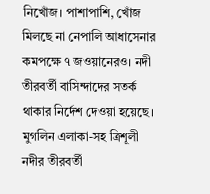নিখোঁজ। পাশাপাশি, খোঁজ মিলছে না নেপালি আধাসেনার কমপক্ষে ৭ জওয়ানেরও। নদী তীরবর্তী বাসিন্দাদের সতর্ক থাকার নির্দেশ দেওয়া হয়েছে। মুগলিন এলাকা-সহ ত্রিশূলী নদীর তীরবর্তী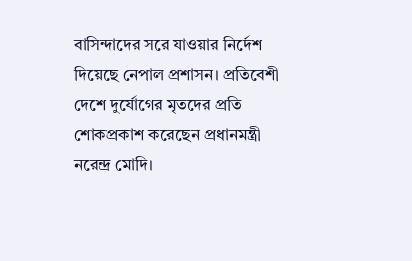বাসিন্দাদের সরে যাওয়ার নির্দেশ দিয়েছে নেপাল প্রশাসন। প্রতিবেশী দেশে দুর্যোগের মৃতদের প্রতি শোকপ্রকাশ করেছেন প্রধানমন্ত্রী নরেন্দ্র মোদি।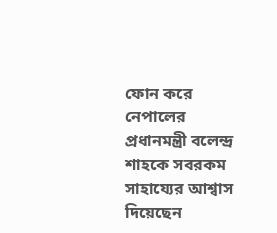ফোন করে নেপালের প্রধানমন্ত্রী বলেন্দ্র শাহকে সবরকম সাহায্যের আশ্বাস দিয়েছেন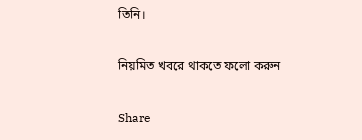তিনি।

নিয়মিত খবরে থাকতে ফলো করুন

Share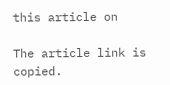this article on

The article link is copied.